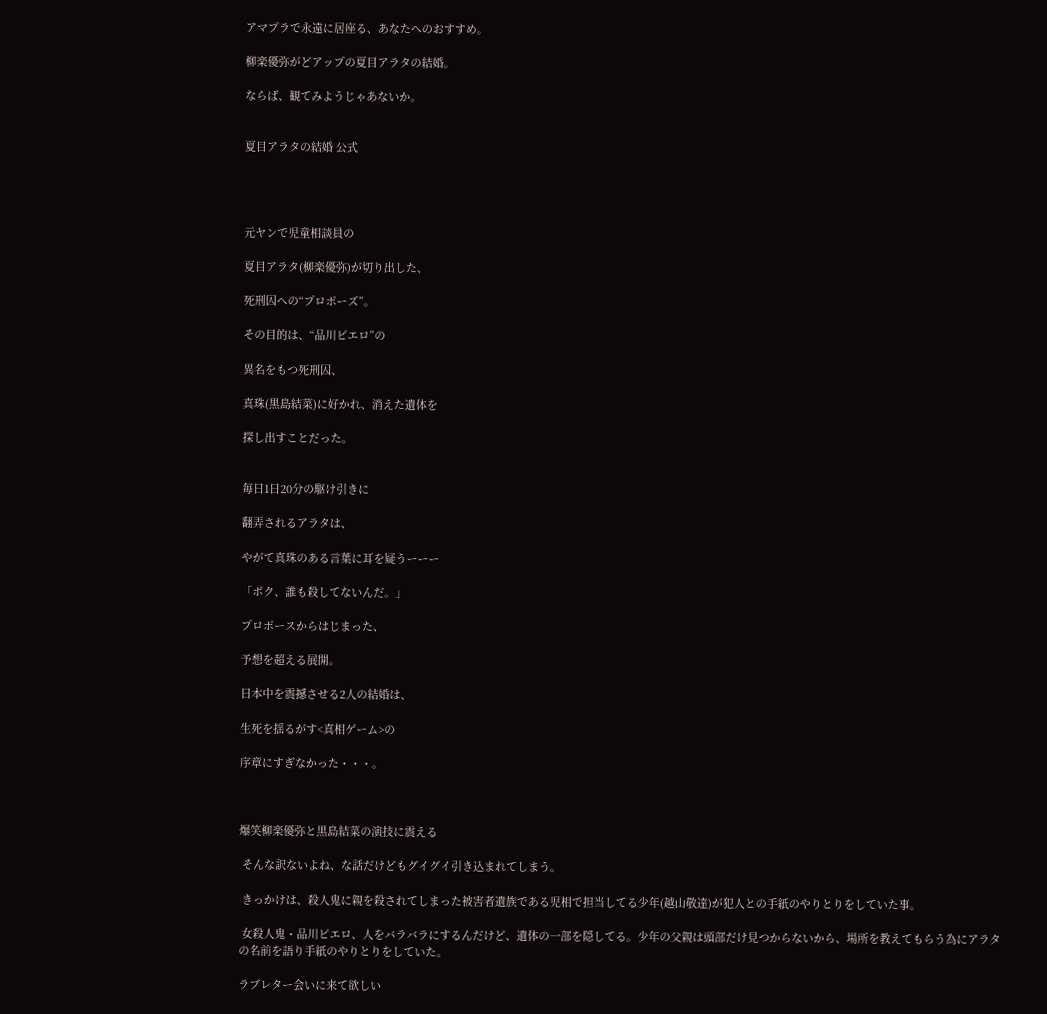アマプラで永遠に居座る、あなたへのおすすめ。

柳楽優弥がどアップの夏目アラタの結婚。

ならば、観てみようじゃあないか。


夏目アラタの結婚 公式




元ヤンで児童相談員の

夏目アラタ(柳楽優弥)が切り出した、

死刑囚への“プロポーズ”。

その目的は、“品川ピエロ”の

異名をもつ死刑囚、

真珠(黒島結菜)に好かれ、消えた遺体を

探し出すことだった。


毎日1日20分の駆け引きに

翻弄されるアラタは、

やがて真珠のある言葉に耳を疑うーーー

「ボク、誰も殺してないんだ。」

プロポースからはじまった、

予想を超える展開。

日本中を震撼させる2人の結婚は、

生死を揺るがす<真相ゲーム>の

序章にすぎなかった・・・。



爆笑柳楽優弥と黒島結菜の演技に震える

 そんな訳ないよね、な話だけどもグイグイ引き込まれてしまう。

 きっかけは、殺人鬼に親を殺されてしまった被害者遺族である児相で担当してる少年(越山敬達)が犯人との手紙のやりとりをしていた事。

 女殺人鬼・品川ピエロ、人をバラバラにするんだけど、遺体の一部を隠してる。少年の父親は頭部だけ見つからないから、場所を教えてもらう為にアラタの名前を語り手紙のやりとりをしていた。

ラブレター会いに来て欲しい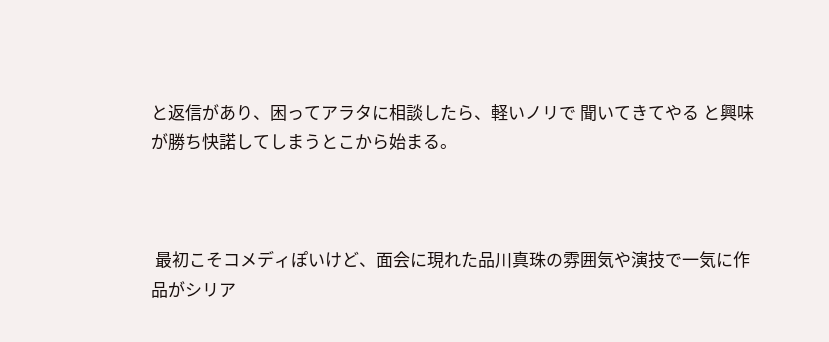と返信があり、困ってアラタに相談したら、軽いノリで 聞いてきてやる と興味が勝ち快諾してしまうとこから始まる。



 最初こそコメディぽいけど、面会に現れた品川真珠の雰囲気や演技で一気に作品がシリア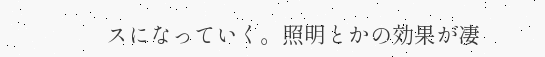スになっていく。照明とかの効果が凄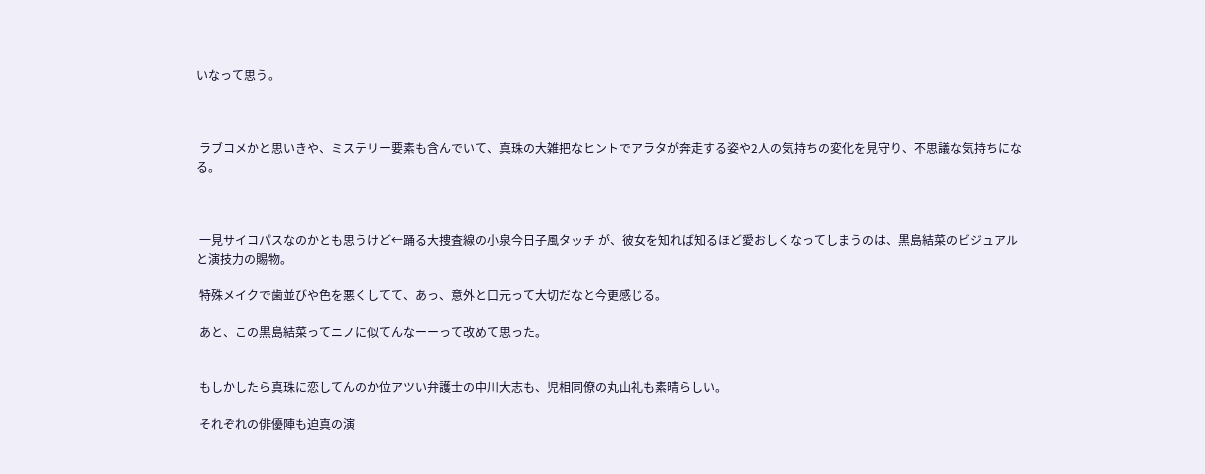いなって思う。



 ラブコメかと思いきや、ミステリー要素も含んでいて、真珠の大雑把なヒントでアラタが奔走する姿や2人の気持ちの変化を見守り、不思議な気持ちになる。



 一見サイコパスなのかとも思うけど←踊る大捜査線の小泉今日子風タッチ が、彼女を知れば知るほど愛おしくなってしまうのは、黒島結菜のビジュアルと演技力の賜物。

 特殊メイクで歯並びや色を悪くしてて、あっ、意外と口元って大切だなと今更感じる。

 あと、この黒島結菜ってニノに似てんなーーって改めて思った。


 もしかしたら真珠に恋してんのか位アツい弁護士の中川大志も、児相同僚の丸山礼も素晴らしい。

 それぞれの俳優陣も迫真の演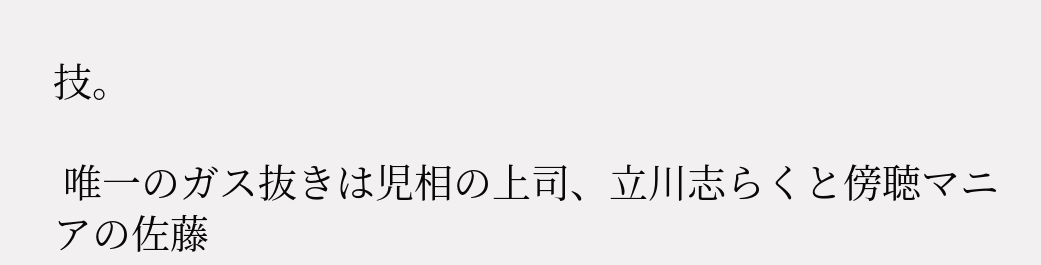技。

 唯一のガス抜きは児相の上司、立川志らくと傍聴マニアの佐藤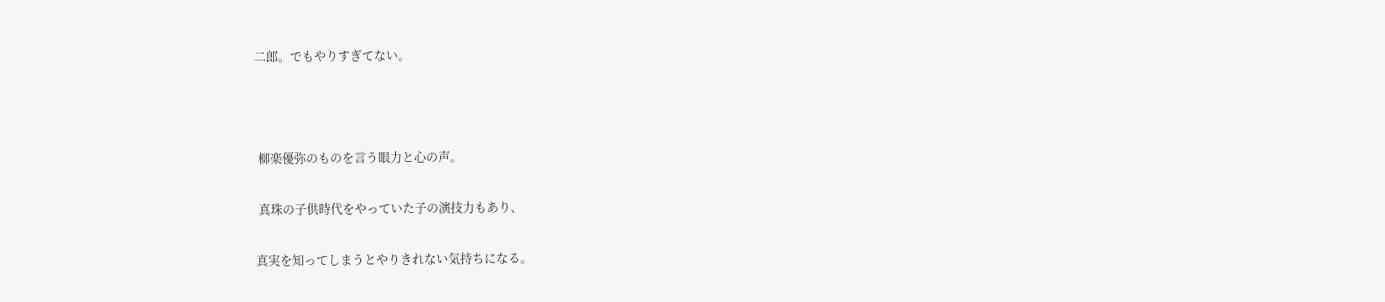二郎。でもやりすぎてない。



 柳楽優弥のものを言う眼力と心の声。

 真珠の子供時代をやっていた子の演技力もあり、

真実を知ってしまうとやりきれない気持ちになる。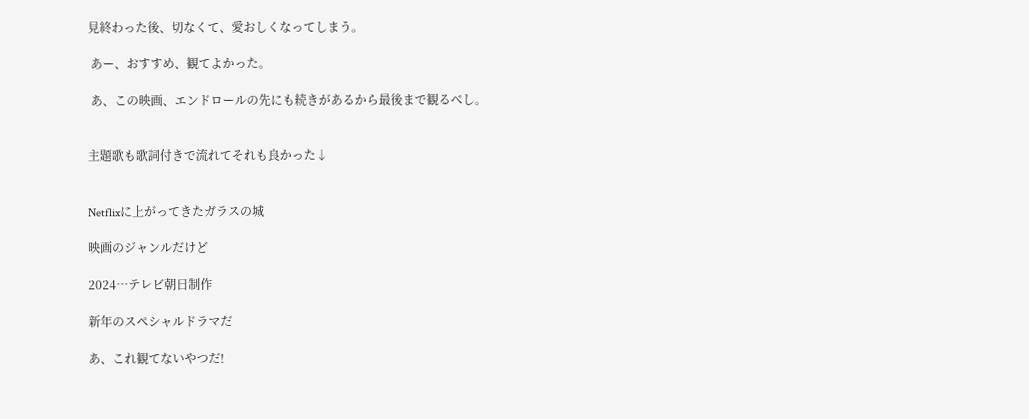見終わった後、切なくて、愛おしくなってしまう。

 あー、おすすめ、観てよかった。

 あ、この映画、エンドロールの先にも続きがあるから最後まで観るべし。


主題歌も歌詞付きで流れてそれも良かった↓


Netflixに上がってきたガラスの城

映画のジャンルだけど

2024…テレビ朝日制作

新年のスペシャルドラマだ

あ、これ観てないやつだ!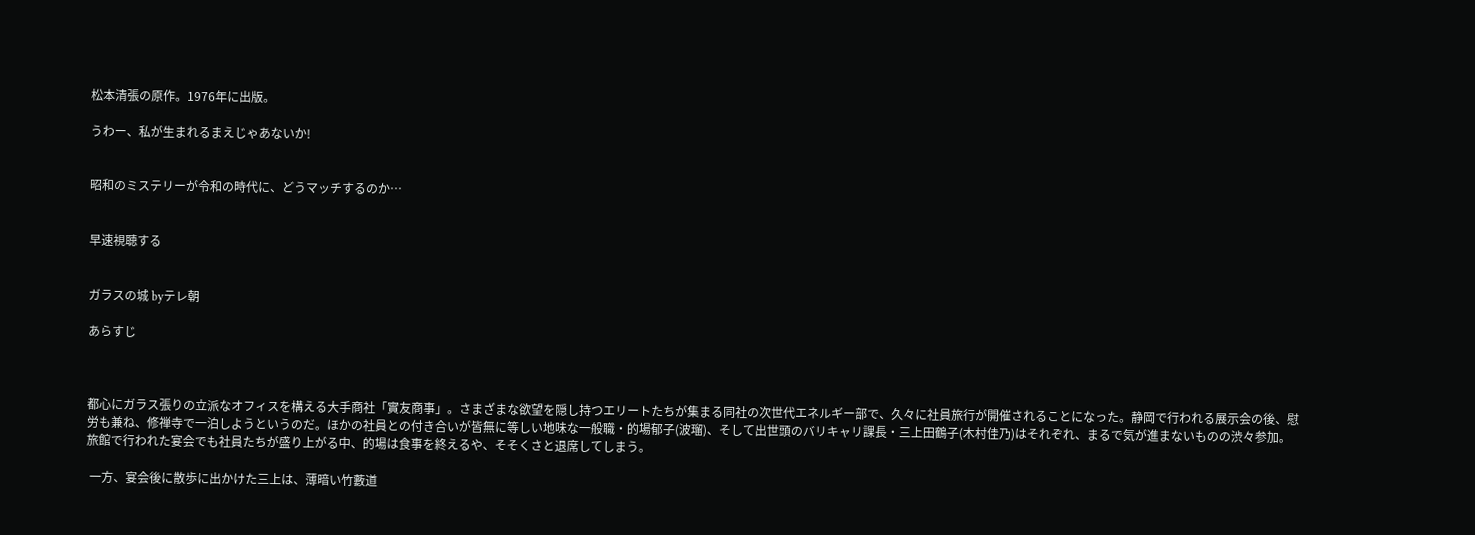松本清張の原作。1976年に出版。

うわー、私が生まれるまえじゃあないか!


昭和のミステリーが令和の時代に、どうマッチするのか…


早速視聴する


ガラスの城 byテレ朝

あらすじ



都心にガラス張りの立派なオフィスを構える大手商社「實友商事」。さまざまな欲望を隠し持つエリートたちが集まる同社の次世代エネルギー部で、久々に社員旅行が開催されることになった。静岡で行われる展示会の後、慰労も兼ね、修禅寺で一泊しようというのだ。ほかの社員との付き合いが皆無に等しい地味な一般職・的場郁子(波瑠)、そして出世頭のバリキャリ課長・三上田鶴子(木村佳乃)はそれぞれ、まるで気が進まないものの渋々参加。旅館で行われた宴会でも社員たちが盛り上がる中、的場は食事を終えるや、そそくさと退席してしまう。

 一方、宴会後に散歩に出かけた三上は、薄暗い竹藪道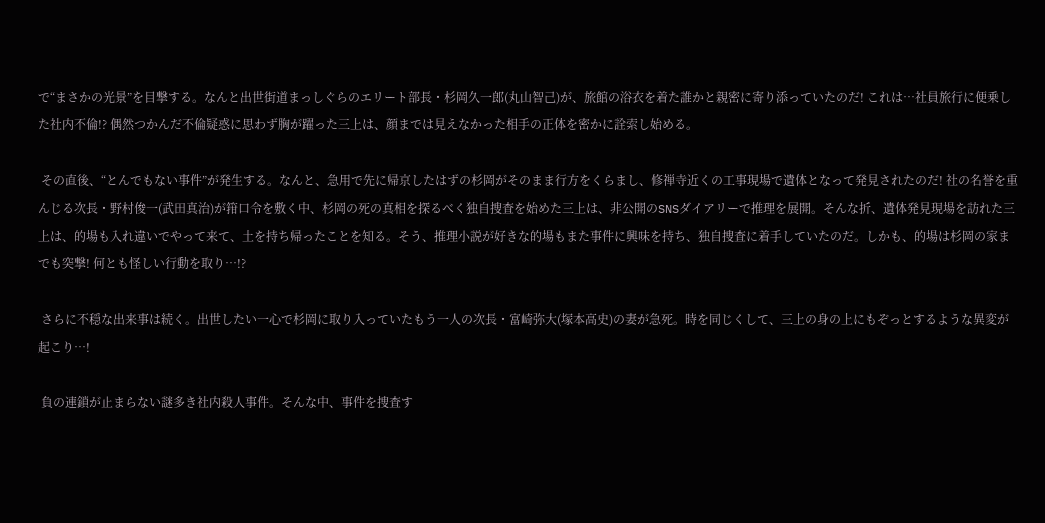で“まさかの光景”を目撃する。なんと出世街道まっしぐらのエリート部長・杉岡久一郎(丸山智己)が、旅館の浴衣を着た誰かと親密に寄り添っていたのだ! これは…社員旅行に便乗した社内不倫!? 偶然つかんだ不倫疑惑に思わず胸が躍った三上は、顔までは見えなかった相手の正体を密かに詮索し始める。

 その直後、“とんでもない事件”が発生する。なんと、急用で先に帰京したはずの杉岡がそのまま行方をくらまし、修禅寺近くの工事現場で遺体となって発見されたのだ! 社の名誉を重んじる次長・野村俊一(武田真治)が箝口令を敷く中、杉岡の死の真相を探るべく独自捜査を始めた三上は、非公開のSNSダイアリーで推理を展開。そんな折、遺体発見現場を訪れた三上は、的場も入れ違いでやって来て、土を持ち帰ったことを知る。そう、推理小説が好きな的場もまた事件に興味を持ち、独自捜査に着手していたのだ。しかも、的場は杉岡の家までも突撃! 何とも怪しい行動を取り…!?

 さらに不穏な出来事は続く。出世したい一心で杉岡に取り入っていたもう一人の次長・富崎弥大(塚本高史)の妻が急死。時を同じくして、三上の身の上にもぞっとするような異変が起こり…!

 負の連鎖が止まらない謎多き社内殺人事件。そんな中、事件を捜査す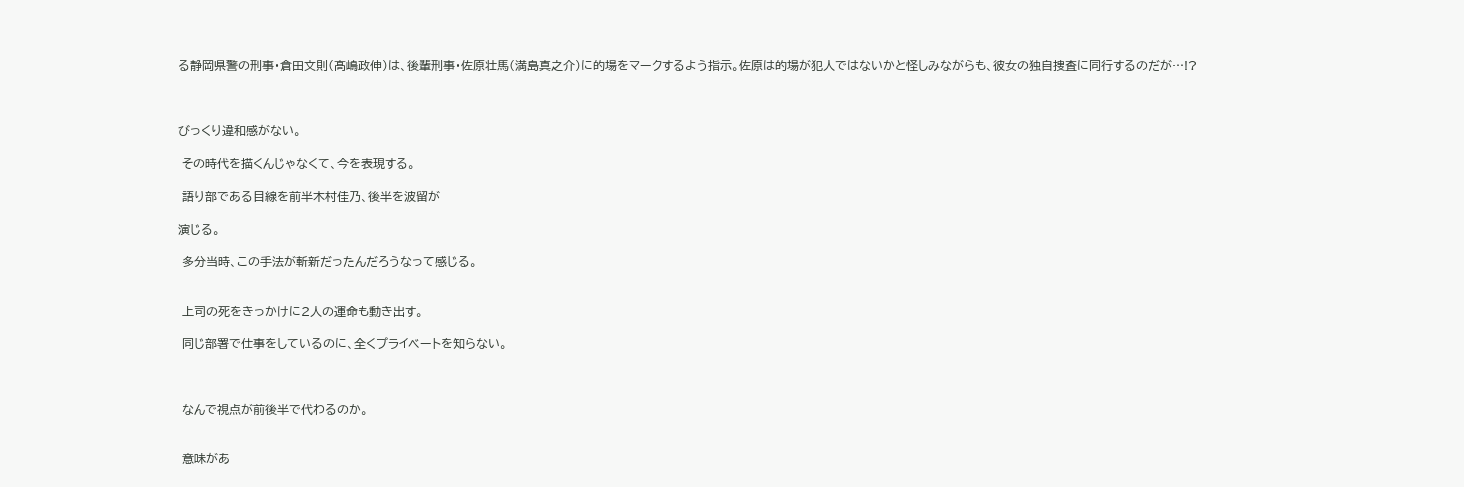る静岡県警の刑事・倉田文則(髙嶋政伸)は、後輩刑事・佐原壮馬(満島真之介)に的場をマークするよう指示。佐原は的場が犯人ではないかと怪しみながらも、彼女の独自捜査に同行するのだが…!?



びっくり違和感がない。

 その時代を描くんじゃなくて、今を表現する。

 語り部である目線を前半木村佳乃、後半を波留が

演じる。

 多分当時、この手法が斬新だったんだろうなって感じる。


 上司の死をきっかけに2人の運命も動き出す。

 同じ部署で仕事をしているのに、全くプライベートを知らない。



 なんで視点が前後半で代わるのか。


 意味があ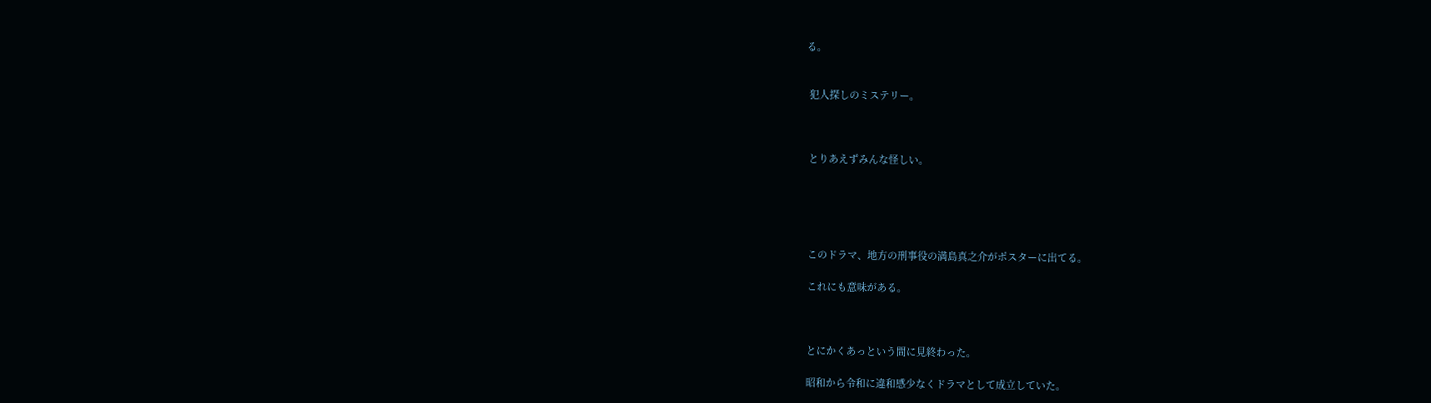る。


 犯人探しのミステリー。



 とりあえずみんな怪しい。





 このドラマ、地方の刑事役の満島真之介がポスターに出てる。

 これにも意味がある。



 とにかくあっという間に見終わった。

 昭和から令和に違和感少なくドラマとして成立していた。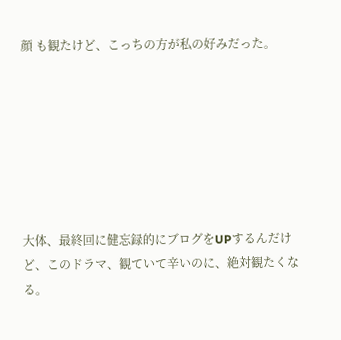顔 も観たけど、こっちの方が私の好みだった。







大体、最終回に健忘録的にブログをUPするんだけど、このドラマ、観ていて辛いのに、絶対観たくなる。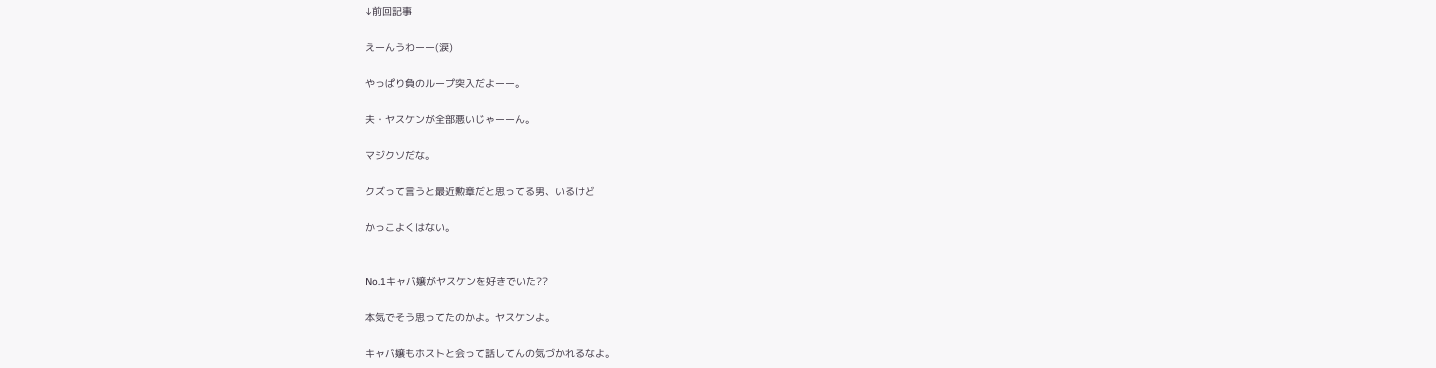↓前回記事

えーんうわーー(涙)

やっぱり負のループ突入だよーー。

夫・ヤスケンが全部悪いじゃーーん。

マジクソだな。

クズって言うと最近勲章だと思ってる男、いるけど

かっこよくはない。


No.1キャバ嬢がヤスケンを好きでいた??

本気でそう思ってたのかよ。ヤスケンよ。

キャバ嬢もホストと会って話してんの気づかれるなよ。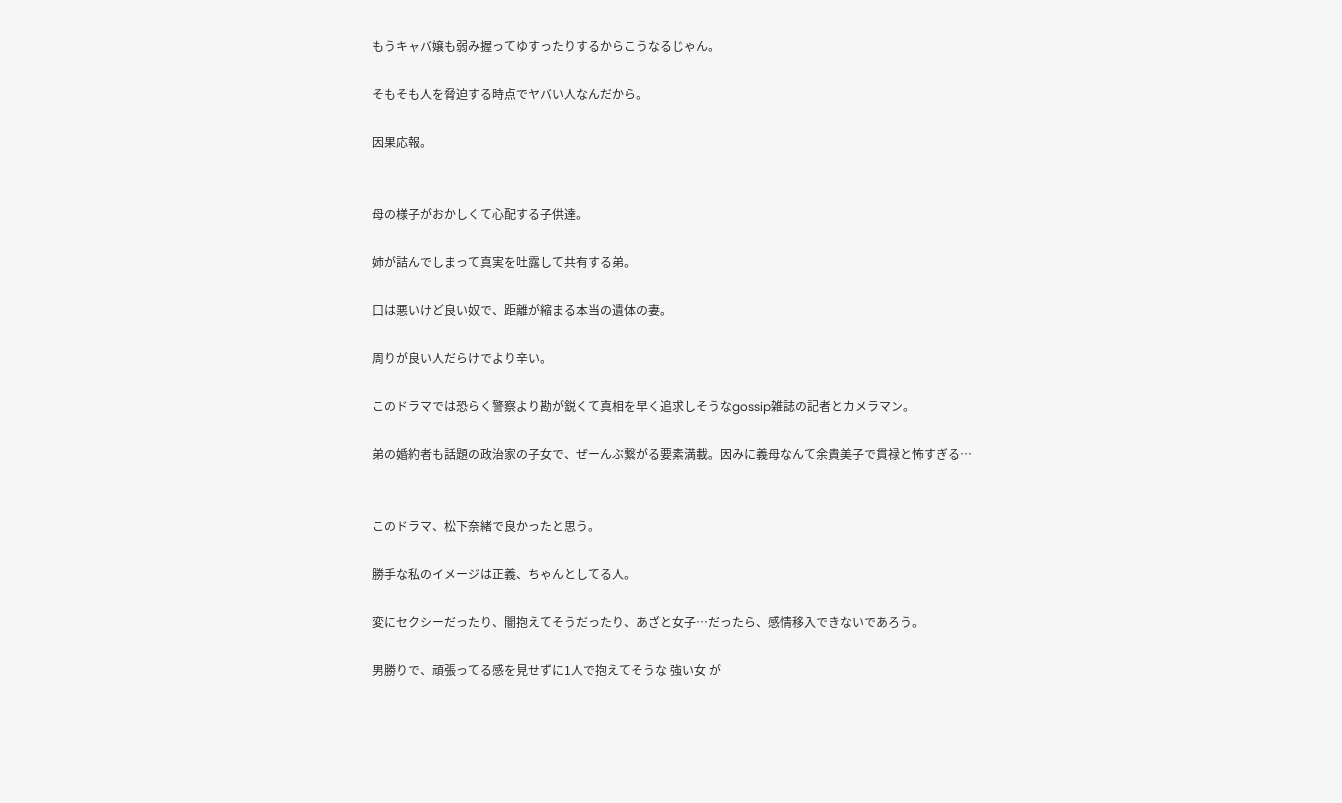もうキャバ嬢も弱み握ってゆすったりするからこうなるじゃん。

そもそも人を脅迫する時点でヤバい人なんだから。

因果応報。


母の様子がおかしくて心配する子供達。

姉が詰んでしまって真実を吐露して共有する弟。

口は悪いけど良い奴で、距離が縮まる本当の遺体の妻。

周りが良い人だらけでより辛い。

このドラマでは恐らく警察より勘が鋭くて真相を早く追求しそうなgossip雑誌の記者とカメラマン。

弟の婚約者も話題の政治家の子女で、ぜーんぶ繋がる要素満載。因みに義母なんて余貴美子で貫禄と怖すぎる…


このドラマ、松下奈緒で良かったと思う。

勝手な私のイメージは正義、ちゃんとしてる人。

変にセクシーだったり、闇抱えてそうだったり、あざと女子…だったら、感情移入できないであろう。

男勝りで、頑張ってる感を見せずに1人で抱えてそうな 強い女 が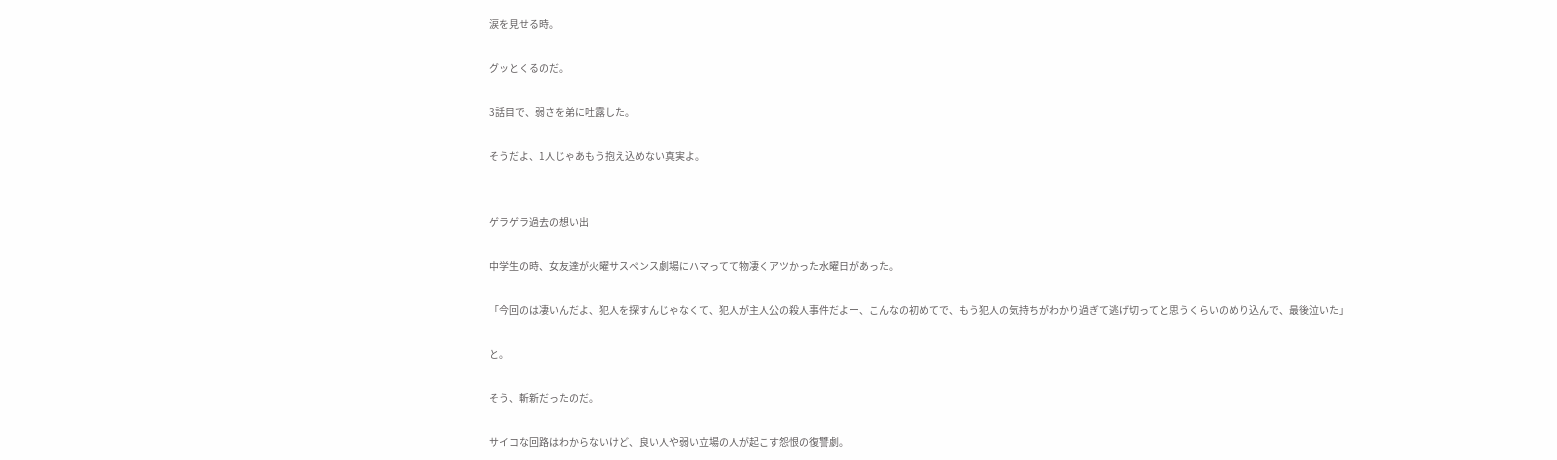涙を見せる時。

グッとくるのだ。

3話目で、弱さを弟に吐露した。

そうだよ、1人じゃあもう抱え込めない真実よ。


ゲラゲラ過去の想い出

中学生の時、女友達が火曜サスペンス劇場にハマってて物凄くアツかった水曜日があった。

「今回のは凄いんだよ、犯人を探すんじゃなくて、犯人が主人公の殺人事件だよー、こんなの初めてで、もう犯人の気持ちがわかり過ぎて逃げ切ってと思うくらいのめり込んで、最後泣いた」

と。

そう、斬新だったのだ。

サイコな回路はわからないけど、良い人や弱い立場の人が起こす怨恨の復讐劇。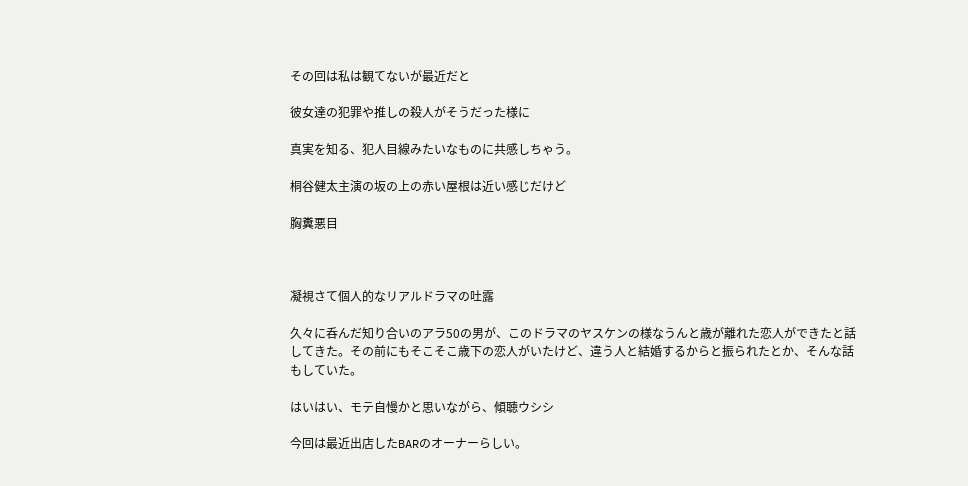その回は私は観てないが最近だと

彼女達の犯罪や推しの殺人がそうだった様に

真実を知る、犯人目線みたいなものに共感しちゃう。

桐谷健太主演の坂の上の赤い屋根は近い感じだけど

胸糞悪目



凝視さて個人的なリアルドラマの吐露

久々に呑んだ知り合いのアラ50の男が、このドラマのヤスケンの様なうんと歳が離れた恋人ができたと話してきた。その前にもそこそこ歳下の恋人がいたけど、違う人と結婚するからと振られたとか、そんな話もしていた。

はいはい、モテ自慢かと思いながら、傾聴ウシシ

今回は最近出店したBARのオーナーらしい。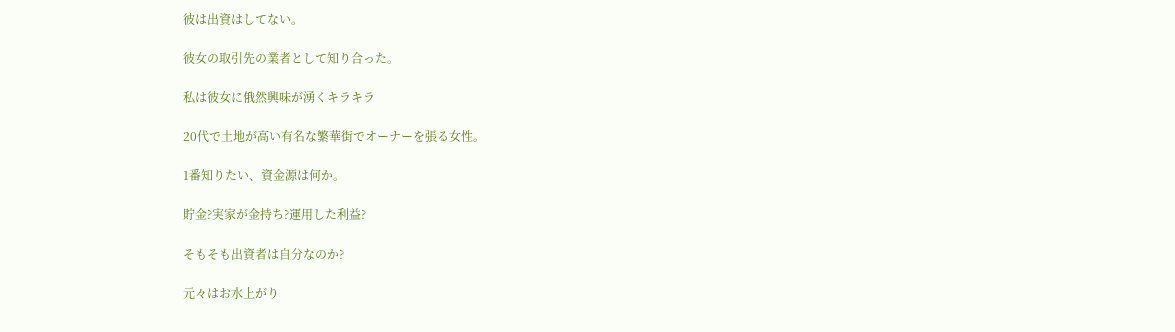彼は出資はしてない。

彼女の取引先の業者として知り合った。

私は彼女に俄然興味が湧くキラキラ

20代で土地が高い有名な繁華街でオーナーを張る女性。

1番知りたい、資金源は何か。

貯金?実家が金持ち?運用した利益?

そもそも出資者は自分なのか?

元々はお水上がり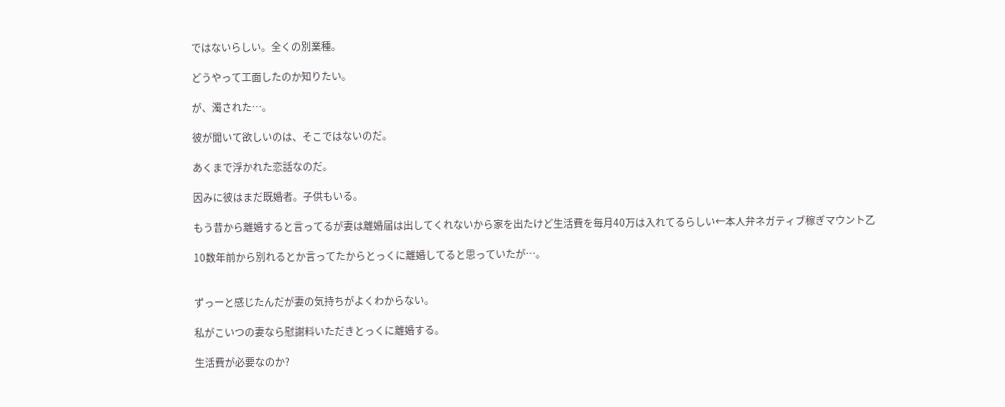ではないらしい。全くの別業種。

どうやって工面したのか知りたい。

が、濁された…。

彼が聞いて欲しいのは、そこではないのだ。

あくまで浮かれた恋話なのだ。

因みに彼はまだ既婚者。子供もいる。

もう昔から離婚すると言ってるが妻は離婚届は出してくれないから家を出たけど生活費を毎月40万は入れてるらしい←本人弁ネガティブ稼ぎマウント乙

10数年前から別れるとか言ってたからとっくに離婚してると思っていたが…。


ずっーと感じたんだが妻の気持ちがよくわからない。

私がこいつの妻なら慰謝料いただきとっくに離婚する。

生活費が必要なのか?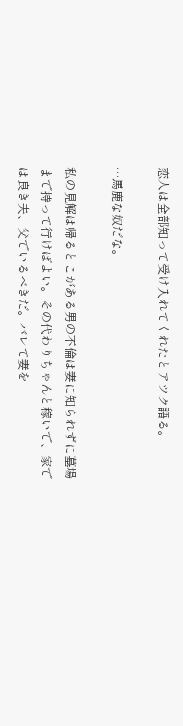恋人は全部知って受け入れてくれたとアツク語る。

…馬鹿な奴だな。

私の見解は帰るとこがある男の不倫は妻に知られずに墓場まで持って行けばよい。その代わりちゃんと稼いで、家では良き夫、父でいるべきだ。バレて妻を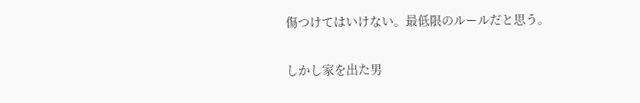傷つけてはいけない。最低限のルールだと思う。

しかし家を出た男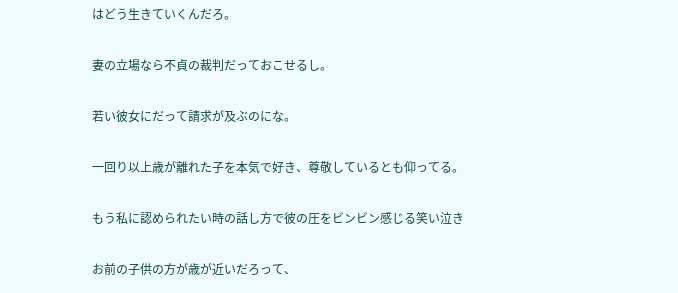はどう生きていくんだろ。

妻の立場なら不貞の裁判だっておこせるし。

若い彼女にだって請求が及ぶのにな。

一回り以上歳が離れた子を本気で好き、尊敬しているとも仰ってる。

もう私に認められたい時の話し方で彼の圧をビンビン感じる笑い泣き

お前の子供の方が歳が近いだろって、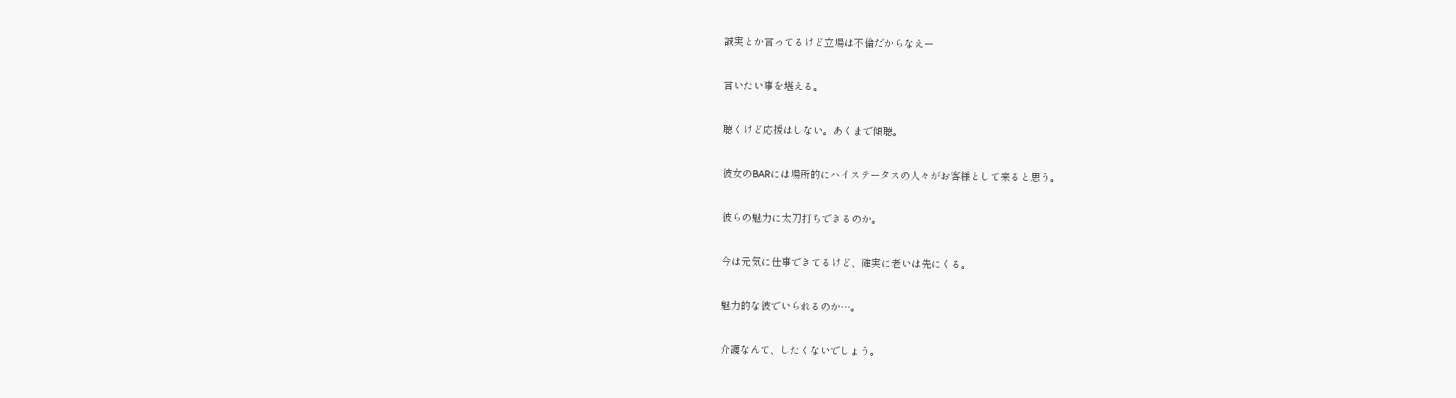誠実とか言ってるけど立場は不倫だからなえー

言いたい事を堪える。

聴くけど応援はしない。あくまで傾聴。

彼女のBARには場所的にハイステータスの人々がお客様として来ると思う。

彼らの魅力に太刀打ちできるのか。

今は元気に仕事できてるけど、確実に老いは先にくる。

魅力的な彼でいられるのか…。

介護なんて、したくないでしょう。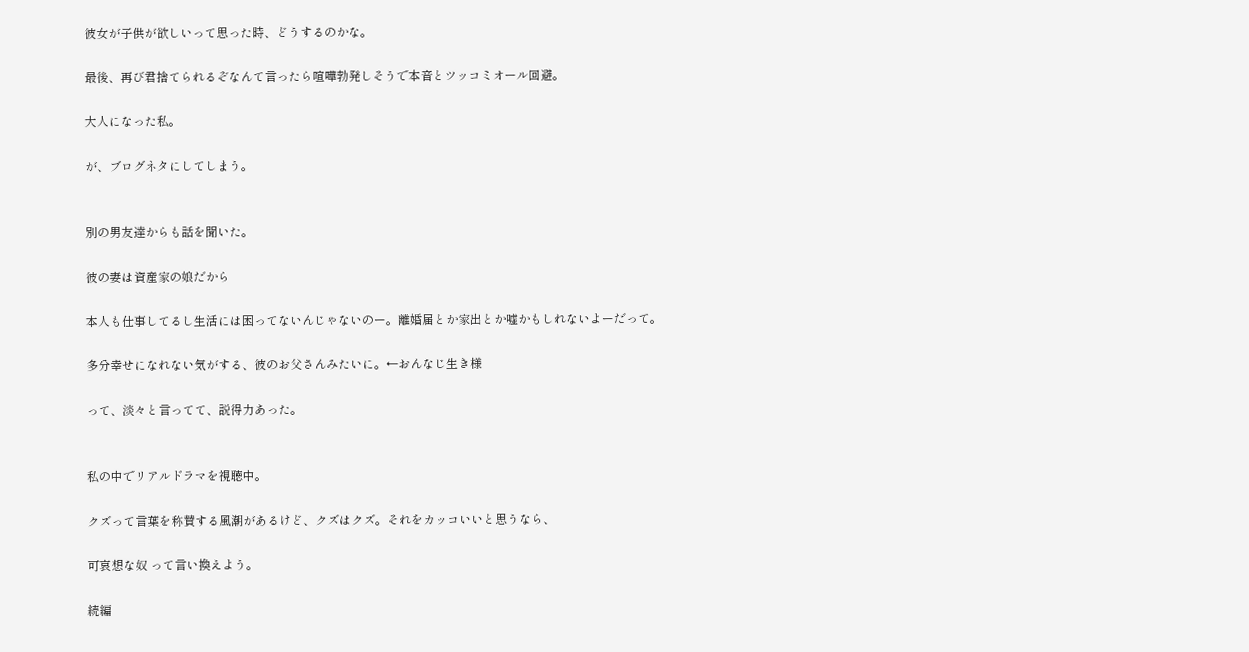彼女が子供が欲しいって思った時、どうするのかな。

最後、再び君捨てられるぞなんて言ったら喧嘩勃発しそうで本音とツッコミオール回避。

大人になった私。

が、ブログネタにしてしまう。


別の男友達からも話を聞いた。

彼の妻は資産家の娘だから

本人も仕事してるし生活には困ってないんじゃないのー。離婚届とか家出とか嘘かもしれないよーだって。

多分幸せになれない気がする、彼のお父さんみたいに。←おんなじ生き様

って、淡々と言ってて、説得力あった。


私の中でリアルドラマを視聴中。

クズって言葉を称賛する風潮があるけど、クズはクズ。それをカッコいいと思うなら、

可哀想な奴 って言い換えよう。

続編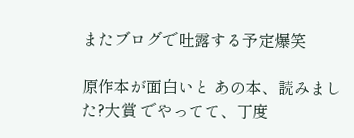またブログで吐露する予定爆笑

原作本が面白いと あの本、読みました?大賞 でやってて、丁度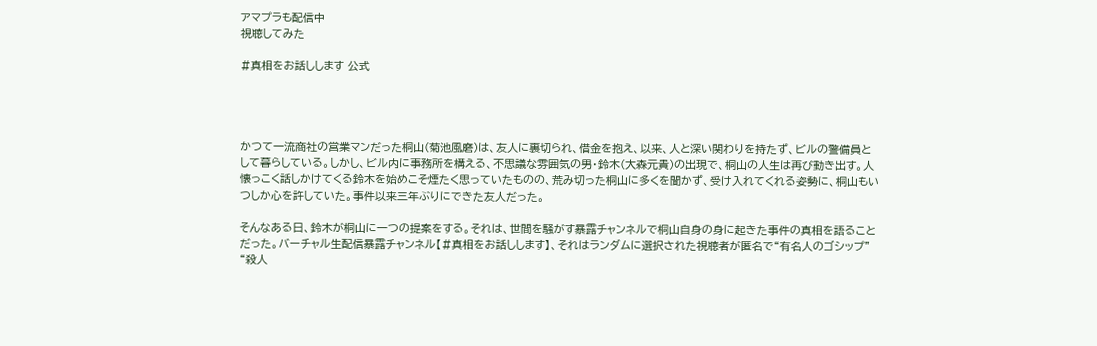アマプラも配信中
視聴してみた

#真相をお話しします 公式




かつて一流商社の営業マンだった桐山(菊池風磨)は、友人に裏切られ、借金を抱え、以来、人と深い関わりを持たず、ビルの警備員として暮らしている。しかし、ビル内に事務所を構える、不思議な雰囲気の男・鈴木(大森元貴)の出現で、桐山の人生は再び動き出す。人懐っこく話しかけてくる鈴木を始めこそ煙たく思っていたものの、荒み切った桐山に多くを聞かず、受け入れてくれる姿勢に、桐山もいつしか心を許していた。事件以来三年ぶりにできた友人だった。

そんなある日、鈴木が桐山に一つの提案をする。それは、世間を騒がす暴露チャンネルで桐山自身の身に起きた事件の真相を語ることだった。バーチャル生配信暴露チャンネル【#真相をお話しします】、それはランダムに選択された視聴者が匿名で“有名人のゴシップ” “殺人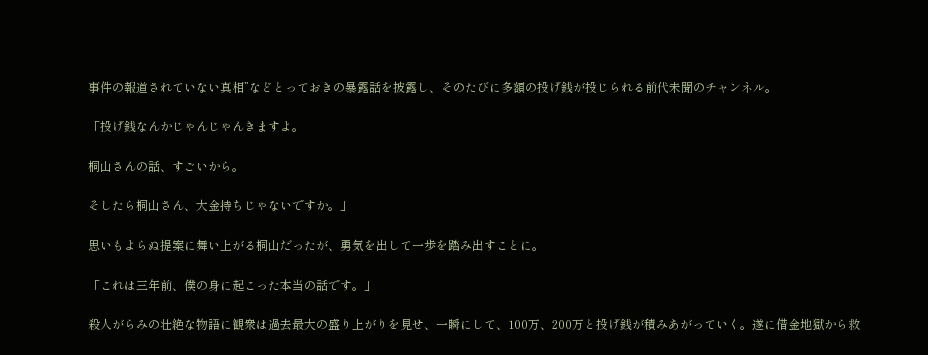事件の報道されていない真相”などとっておきの暴露話を披露し、そのたびに多額の投げ銭が投じられる前代未聞のチャンネル。

「投げ銭なんかじゃんじゃんきますよ。

桐山さんの話、すごいから。

そしたら桐山さん、大金持ちじゃないですか。」

思いもよらぬ提案に舞い上がる桐山だったが、勇気を出して一歩を踏み出すことに。

「これは三年前、僕の身に起こった本当の話です。」

殺人がらみの壮絶な物語に観衆は過去最大の盛り上がりを見せ、一瞬にして、100万、200万と投げ銭が積みあがっていく。遂に借金地獄から救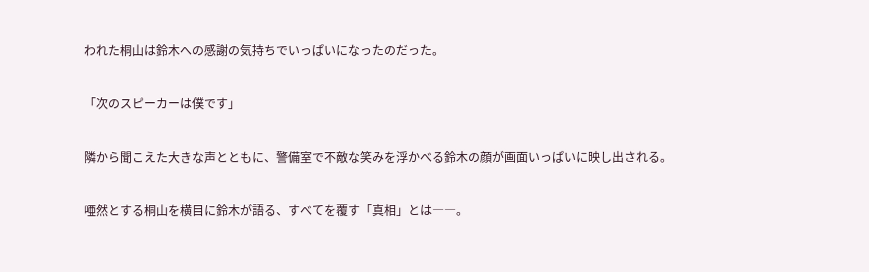われた桐山は鈴木への感謝の気持ちでいっぱいになったのだった。

「次のスピーカーは僕です」

隣から聞こえた大きな声とともに、警備室で不敵な笑みを浮かべる鈴木の顔が画面いっぱいに映し出される。

唖然とする桐山を横目に鈴木が語る、すべてを覆す「真相」とは――。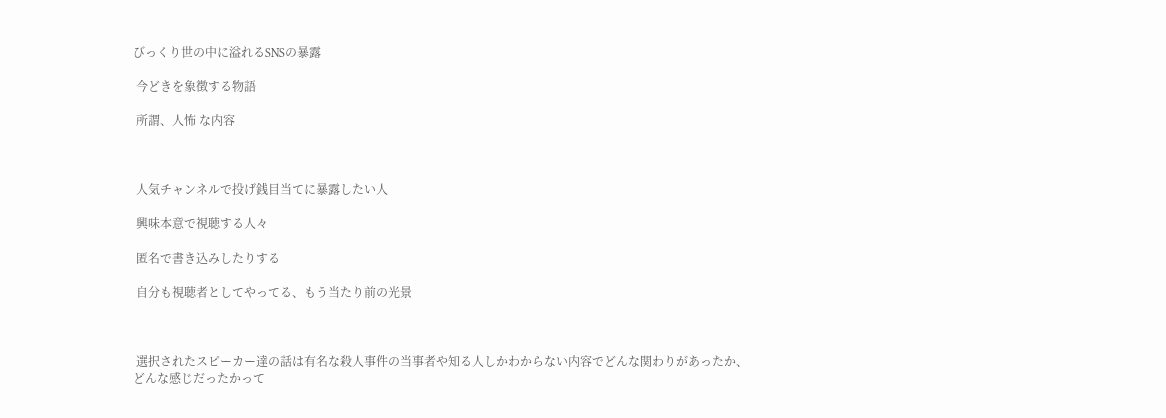びっくり世の中に溢れるSNSの暴露

 今どきを象徴する物語

 所謂、人怖 な内容



 人気チャンネルで投げ銭目当てに暴露したい人

 興味本意で視聴する人々

 匿名で書き込みしたりする

 自分も視聴者としてやってる、もう当たり前の光景



 選択されたスピーカー達の話は有名な殺人事件の当事者や知る人しかわからない内容でどんな関わりがあったか、どんな感じだったかって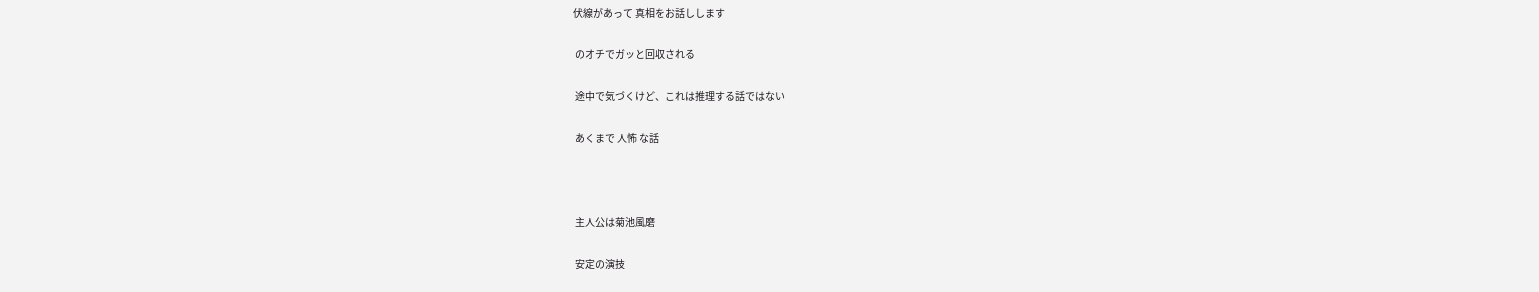伏線があって 真相をお話しします

 のオチでガッと回収される

 途中で気づくけど、これは推理する話ではない

 あくまで 人怖 な話



 主人公は菊池風磨

 安定の演技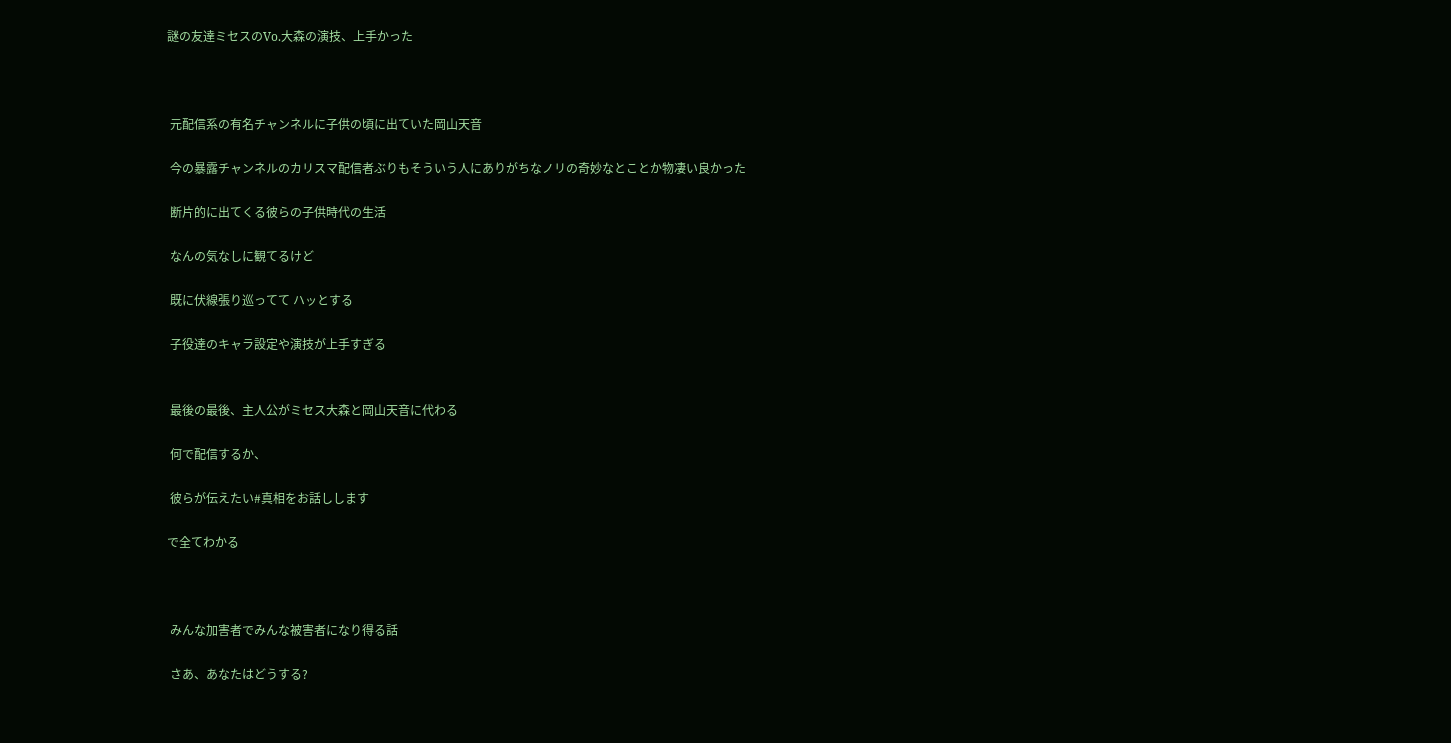謎の友達ミセスのVo.大森の演技、上手かった



 元配信系の有名チャンネルに子供の頃に出ていた岡山天音

 今の暴露チャンネルのカリスマ配信者ぶりもそういう人にありがちなノリの奇妙なとことか物凄い良かった

 断片的に出てくる彼らの子供時代の生活

 なんの気なしに観てるけど

 既に伏線張り巡ってて ハッとする

 子役達のキャラ設定や演技が上手すぎる


 最後の最後、主人公がミセス大森と岡山天音に代わる

 何で配信するか、

 彼らが伝えたい#真相をお話しします

で全てわかる



 みんな加害者でみんな被害者になり得る話

 さあ、あなたはどうする?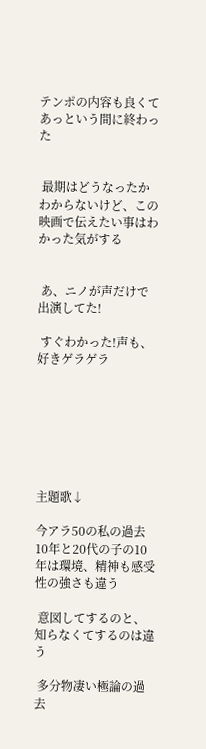テンポの内容も良くてあっという間に終わった


 最期はどうなったかわからないけど、この映画で伝えたい事はわかった気がする


 あ、ニノが声だけで出演してた!

 すぐわかった!声も、好きゲラゲラ







主題歌↓

今アラ50の私の過去10年と20代の子の10年は環境、精神も感受性の強さも違う

 意図してするのと、知らなくてするのは違う

 多分物凄い極論の過去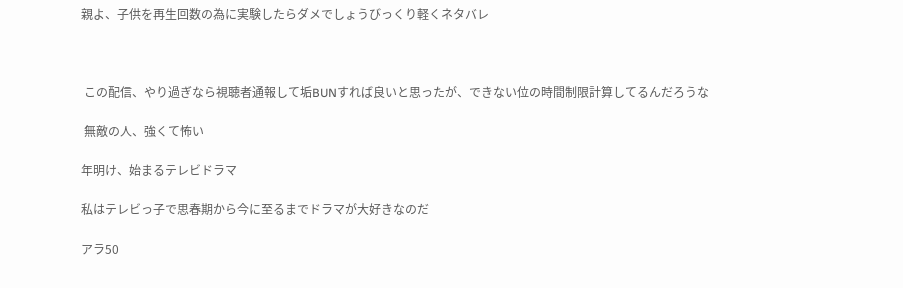親よ、子供を再生回数の為に実験したらダメでしょうびっくり軽くネタバレ



 この配信、やり過ぎなら視聴者通報して垢BUNすれば良いと思ったが、できない位の時間制限計算してるんだろうな

 無敵の人、強くて怖い

年明け、始まるテレビドラマ

私はテレビっ子で思春期から今に至るまでドラマが大好きなのだ

アラ50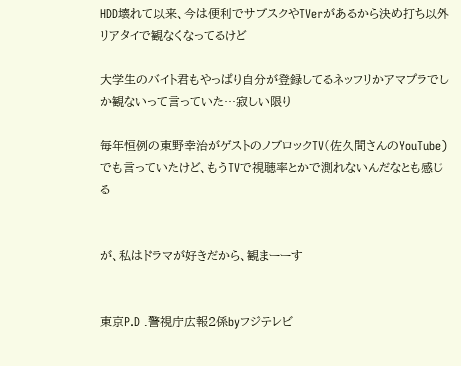HDD壊れて以来、今は便利でサブスクやTVerがあるから決め打ち以外リアタイで観なくなってるけど

大学生のバイト君もやっぱり自分が登録してるネッフリかアマプラでしか観ないって言っていた…寂しい限り

毎年恒例の東野幸治がゲストのノブロックTV(佐久間さんのYouTube)でも言っていたけど、もうTVで視聴率とかで測れないんだなとも感じる


が、私はドラマが好きだから、観まーーす


東京P.D .警視庁広報2係byフジテレビ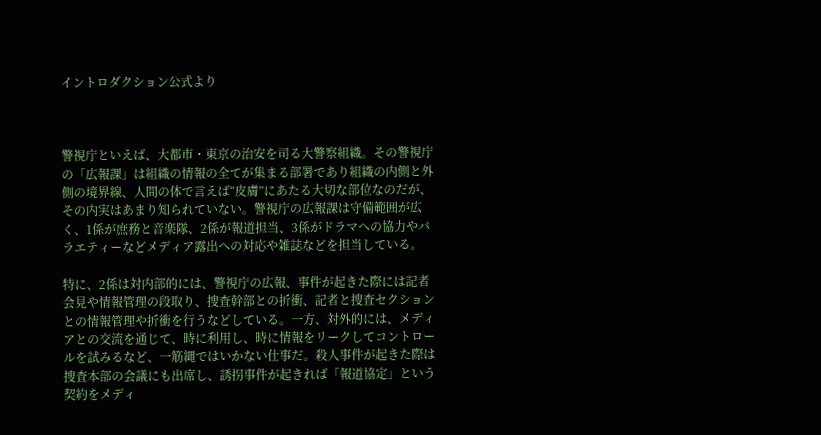イントロダクション公式より



警視庁といえば、大都市・東京の治安を司る大警察組織。その警視庁の「広報課」は組織の情報の全てが集まる部署であり組織の内側と外側の境界線、人間の体で言えば“皮膚”にあたる大切な部位なのだが、その内実はあまり知られていない。警視庁の広報課は守備範囲が広く、1係が庶務と音楽隊、2係が報道担当、3係がドラマへの協力やバラエティーなどメディア露出への対応や雑誌などを担当している。

特に、2係は対内部的には、警視庁の広報、事件が起きた際には記者会見や情報管理の段取り、捜査幹部との折衝、記者と捜査セクションとの情報管理や折衝を行うなどしている。一方、対外的には、メディアとの交流を通じて、時に利用し、時に情報をリークしてコントロールを試みるなど、一筋縄ではいかない仕事だ。殺人事件が起きた際は捜査本部の会議にも出席し、誘拐事件が起きれば「報道協定」という契約をメディ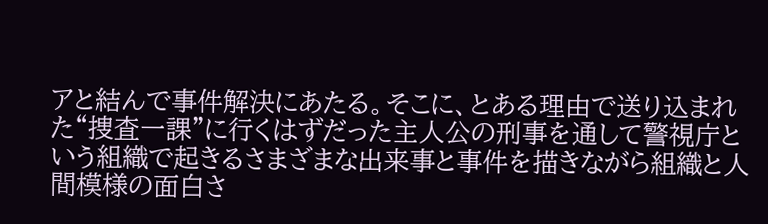アと結んで事件解決にあたる。そこに、とある理由で送り込まれた“捜査一課”に行くはずだった主人公の刑事を通して警視庁という組織で起きるさまざまな出来事と事件を描きながら組織と人間模様の面白さ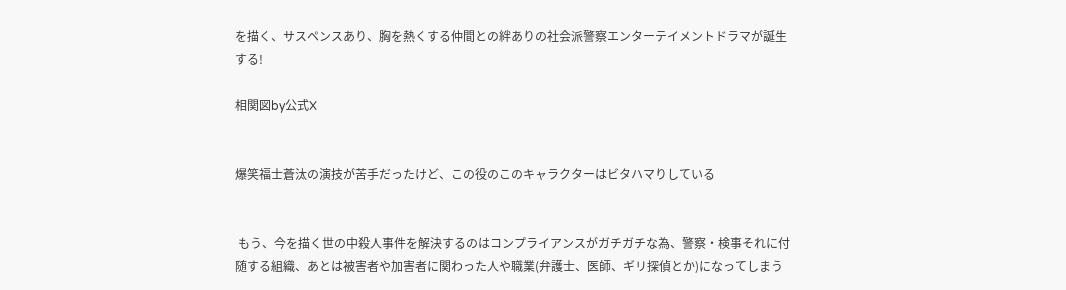を描く、サスペンスあり、胸を熱くする仲間との絆ありの社会派警察エンターテイメントドラマが誕生する!

相関図by公式X


爆笑福士蒼汰の演技が苦手だったけど、この役のこのキャラクターはビタハマりしている


 もう、今を描く世の中殺人事件を解決するのはコンプライアンスがガチガチな為、警察・検事それに付随する組織、あとは被害者や加害者に関わった人や職業(弁護士、医師、ギリ探偵とか)になってしまう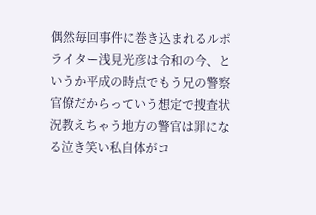偶然毎回事件に巻き込まれるルポライター浅見光彦は令和の今、というか平成の時点でもう兄の警察官僚だからっていう想定で捜査状況教えちゃう地方の警官は罪になる泣き笑い私自体がコ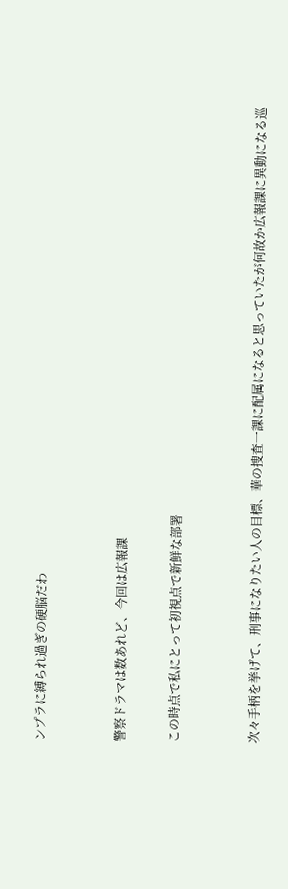ンプラに縛られ過ぎの硬脳だわ


警察ドラマは数あれど、今回は広報課

この時点で私にとって初視点で新鮮な部署


次々手柄を挙げて、刑事になりたい人の目標、華の捜査一課に配属になると思っていたが何故か広報課に異動になる巡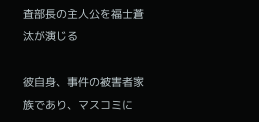査部長の主人公を福士蒼汰が演じる

彼自身、事件の被害者家族であり、マスコミに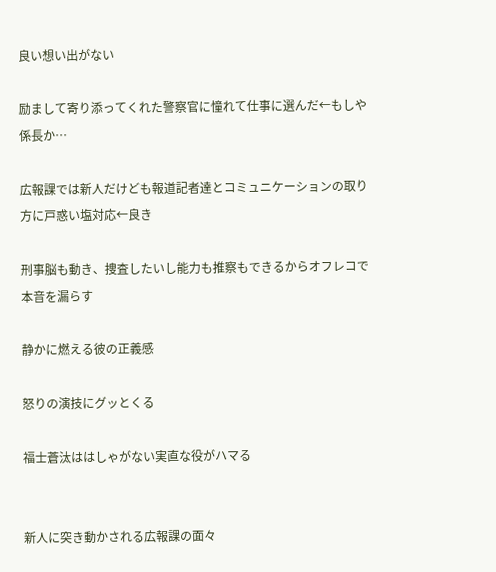良い想い出がない

励まして寄り添ってくれた警察官に憧れて仕事に選んだ←もしや係長か…

広報課では新人だけども報道記者達とコミュニケーションの取り方に戸惑い塩対応←良き

刑事脳も動き、捜査したいし能力も推察もできるからオフレコで本音を漏らす

静かに燃える彼の正義感

怒りの演技にグッとくる

福士蒼汰ははしゃがない実直な役がハマる


新人に突き動かされる広報課の面々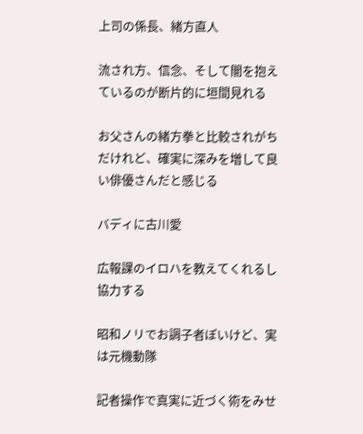上司の係長、緒方直人

流され方、信念、そして闇を抱えているのが断片的に垣間見れる

お父さんの緒方拳と比較されがちだけれど、確実に深みを増して良い俳優さんだと感じる

バディに古川愛

広報課のイロハを教えてくれるし協力する

昭和ノリでお調子者ぽいけど、実は元機動隊

記者操作で真実に近づく術をみせ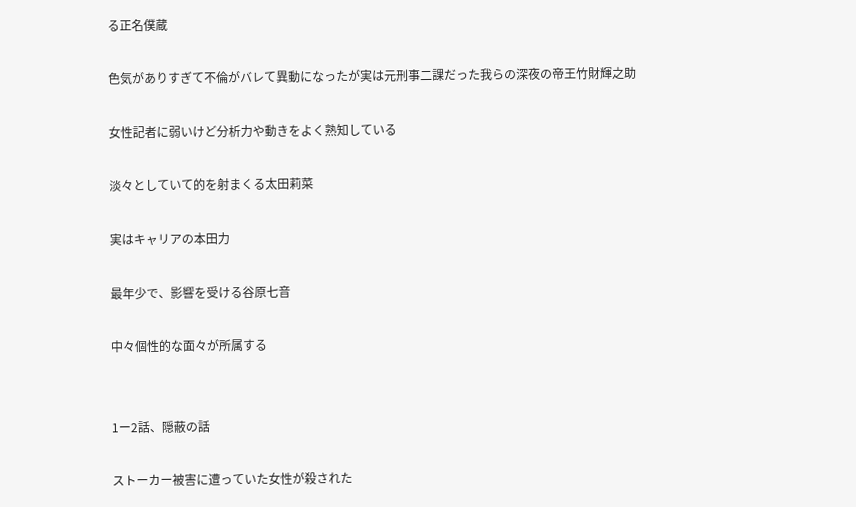る正名僕蔵

色気がありすぎて不倫がバレて異動になったが実は元刑事二課だった我らの深夜の帝王竹財輝之助

女性記者に弱いけど分析力や動きをよく熟知している

淡々としていて的を射まくる太田莉菜

実はキャリアの本田力

最年少で、影響を受ける谷原七音

中々個性的な面々が所属する


1ー2話、隠蔽の話

ストーカー被害に遭っていた女性が殺された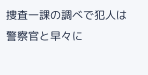捜査一課の調べで犯人は警察官と早々に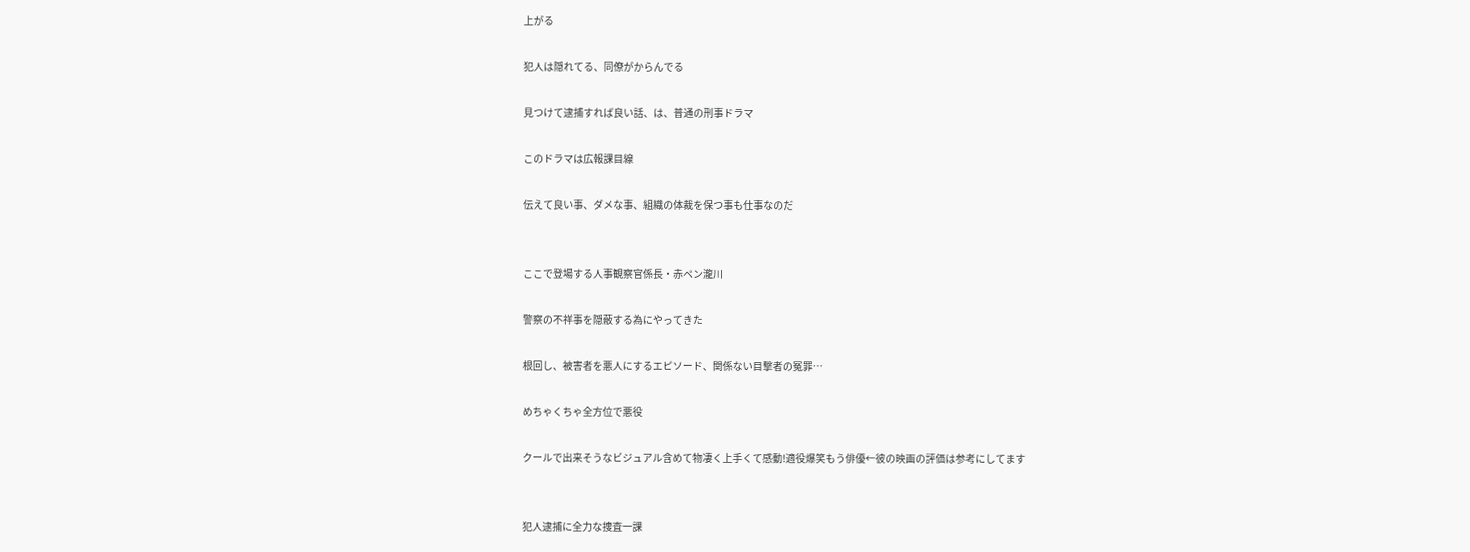上がる

犯人は隠れてる、同僚がからんでる

見つけて逮捕すれば良い話、は、普通の刑事ドラマ

このドラマは広報課目線

伝えて良い事、ダメな事、組織の体裁を保つ事も仕事なのだ


ここで登場する人事観察官係長・赤ペン瀧川

警察の不祥事を隠蔽する為にやってきた

根回し、被害者を悪人にするエピソード、関係ない目撃者の冤罪…

めちゃくちゃ全方位で悪役

クールで出来そうなビジュアル含めて物凄く上手くて感動!適役爆笑もう俳優←彼の映画の評価は参考にしてます


犯人逮捕に全力な捜査一課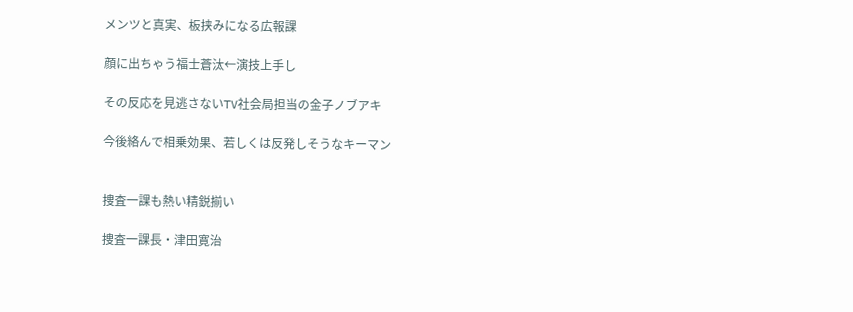メンツと真実、板挟みになる広報課

顔に出ちゃう福士蒼汰←演技上手し

その反応を見逃さないTV社会局担当の金子ノブアキ

今後絡んで相乗効果、若しくは反発しそうなキーマン


捜査一課も熱い精鋭揃い

捜査一課長・津田寛治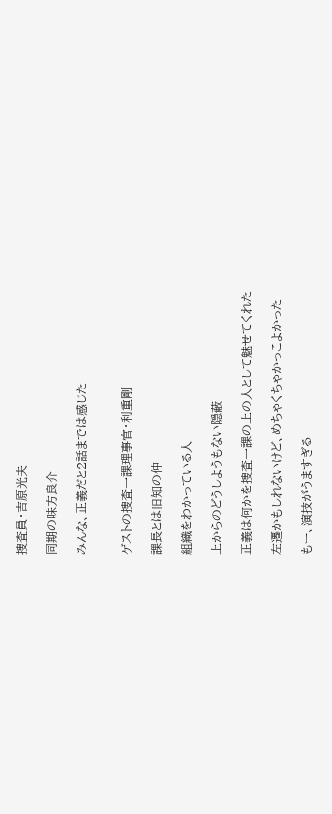捜査員・吉原光夫

同期の味方良介

みんな、正義だと2話までは感じた


ゲストの捜査一課理事官・利重剛

課長とは旧知の仲

組織をわかっている人

上からのどうしようもない隠蔽

正義は何かを捜査一課の上の人として魅せてくれた

左遷かもしれないけど、めちゃくちゃかっこよかった

もー、演技がうますぎる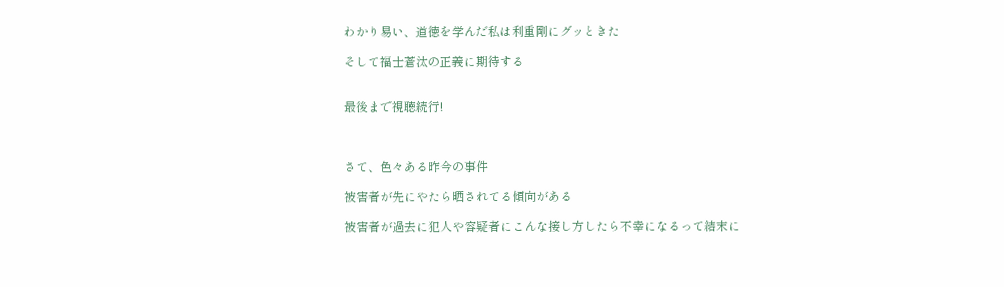わかり易い、道徳を学んだ私は利重剛にグッときた

そして福士蒼汰の正義に期待する


最後まで視聴続行!



さて、色々ある昨今の事件

被害者が先にやたら晒されてる傾向がある

被害者が過去に犯人や容疑者にこんな接し方したら不幸になるって結末に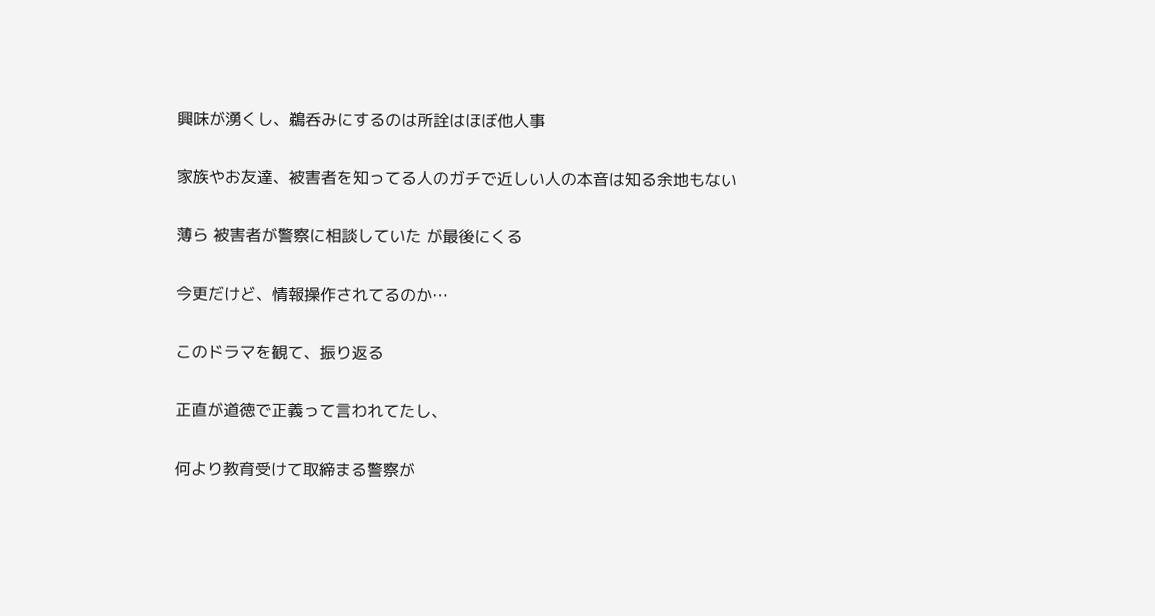興味が湧くし、鵜呑みにするのは所詮はほぼ他人事

家族やお友達、被害者を知ってる人のガチで近しい人の本音は知る余地もない

薄ら 被害者が警察に相談していた が最後にくる

今更だけど、情報操作されてるのか…

このドラマを観て、振り返る

正直が道徳で正義って言われてたし、

何より教育受けて取締まる警察が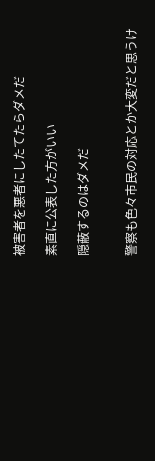被害者を悪者にしたてたらダメだ

素直に公表した方がいい

隠蔽するのはダメだ


警察も色々市民の対応とか大変だと思うけ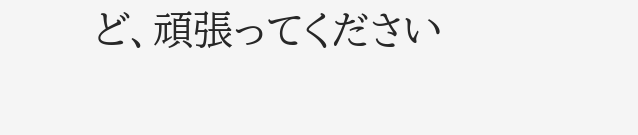ど、頑張ってください